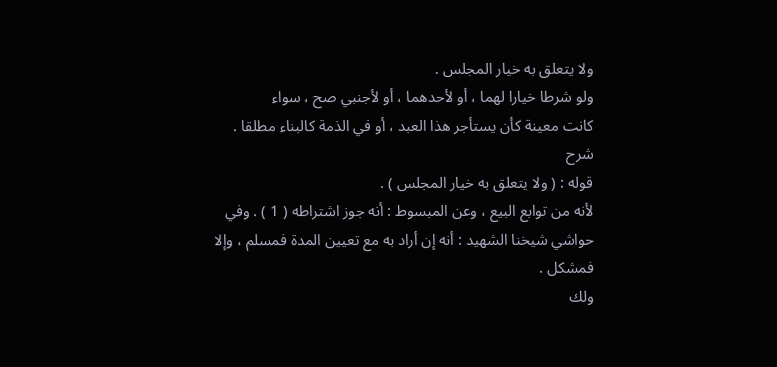ولا يتعلق به خيار المجلس .
ولو شرطا خيارا لهما ، أو لأحدهما ، أو لأجنبي صح ، سواء
كانت معينة كأن يستأجر هذا العبد ، أو في الذمة كالبناء مطلقا .
شرح
قوله : ( ولا يتعلق به خيار المجلس ) .
لأنه من توابع البيع ، وعن المبسوط : أنه جوز اشتراطه ( 1 ) . وفي
حواشي شيخنا الشهيد : أنه إن أراد به مع تعيين المدة فمسلم ، وإلا
فمشكل .
ولك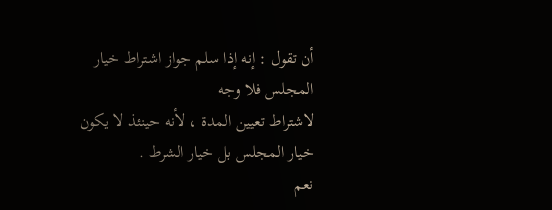أن تقول : إنه إذا سلم جواز اشتراط خيار المجلس فلا وجه
لاشتراط تعيين المدة ، لأنه حينئذ لا يكون خيار المجلس بل خيار الشرط .
نعم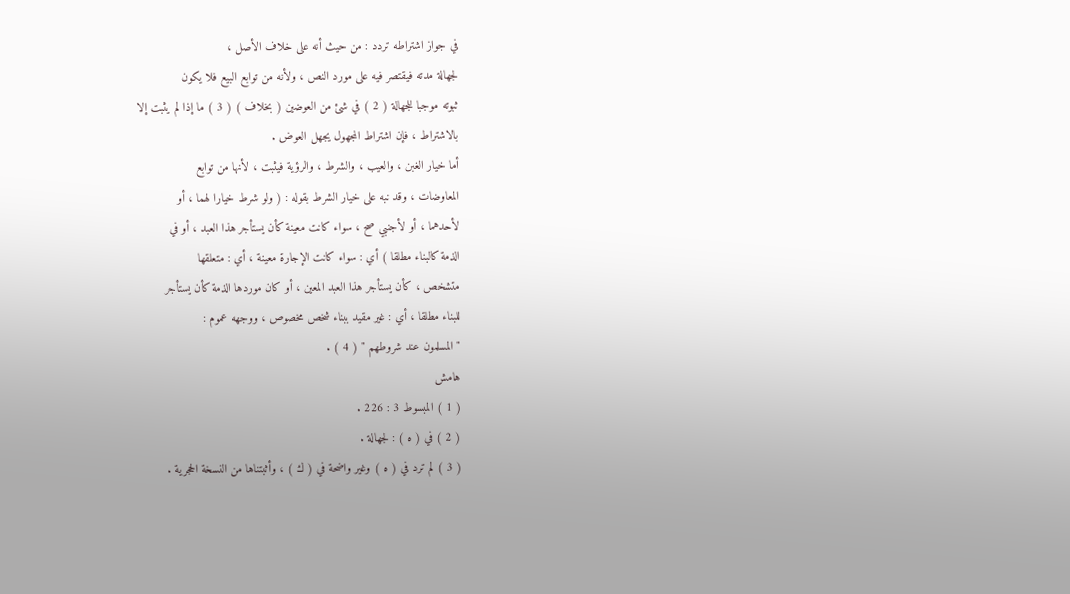في جواز اشتراطه تردد : من حيث أنه على خلاف الأصل ،
لجهالة مدته فيقتصر فيه على مورد النص ، ولأنه من توابع البيع فلا يكون
ثبوته موجبا للجهالة ( 2 ) في شئ من العوضين ( بخلاف ) ( 3 ) ما إذا لم يثبت إلا
بالاشتراط ، فإن اشتراط المجهول يجهل العوض .
أما خيار الغبن ، والعيب ، والشرط ، والرؤية فيثبت ، لأنها من توابع
المعاوضات ، وقد نبه على خيار الشرط بقوله : ( ولو شرط خيارا لهما ، أو
لأحدهما ، أو لأجنبي صح ، سواء كانت معينة كأن يستأجر هذا العبد ، أو في
الذمة كالبناء مطلقا ) أي : سواء كانت الإجارة معينة ، أي : متعلقها
متشخص ، كأن يستأجر هذا العبد المعين ، أو كان موردها الذمة كأن يستأجر
للبناء مطلقا ، أي : غير مقيد ببناء شخص مخصوص ، ووجهه عموم :
" المسلمون عند شروطهم " ( 4 ) .
هامش
( 1 ) المبسوط 3 : 226 .
( 2 ) في ( ه ) : لجهالة .
( 3 ) لم ترد في ( ه ) وغير واضحة في ( ك ) ، وأثبتناها من النسخة الحجرية .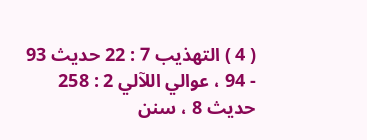( 4 ) التهذيب 7 : 22 حديث 93 - 94 ، عوالي اللآلي 2 : 258 حديث 8 ، سنن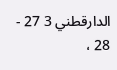الدارقطني 3 27 - 28 ،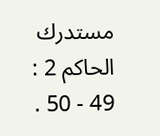مستدرك الحاكم 2 : 49 - 50 .